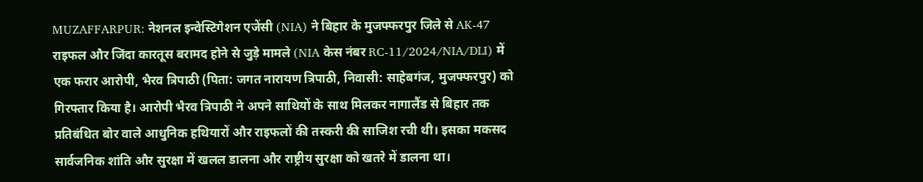MUZAFFARPUR: नेशनल इन्वेस्टिगेशन एजेंसी (NIA) ने बिहार के मुजफ्फरपुर जिले से AK-47 राइफल और जिंदा कारतूस बरामद होने से जुड़े मामले (NIA केस नंबर RC-11/2024/NIA/DLI) में एक फरार आरोपी, भैरव त्रिपाठी (पिता: जगत नारायण त्रिपाठी, निवासी: साहेबगंज, मुजफ्फरपुर) को गिरफ्तार किया है। आरोपी भैरव त्रिपाठी ने अपने साथियों के साथ मिलकर नागालैंड से बिहार तक प्रतिबंधित बोर वाले आधुनिक हथियारों और राइफलों की तस्करी की साजिश रची थी। इसका मकसद सार्वजनिक शांति और सुरक्षा में खलल डालना और राष्ट्रीय सुरक्षा को खतरे में डालना था।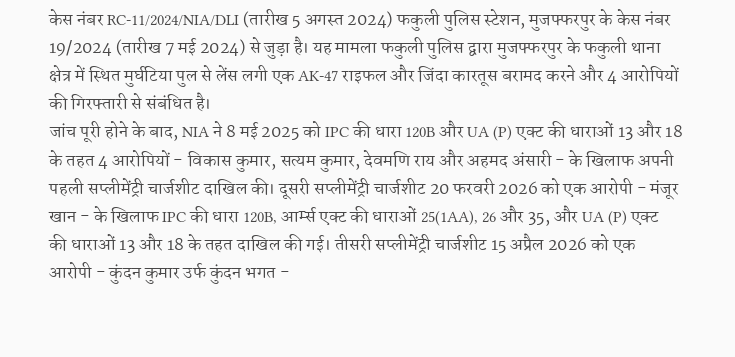केस नंबर RC-11/2024/NIA/DLI (तारीख 5 अगस्त 2024) फकुली पुलिस स्टेशन, मुजफ्फरपुर के केस नंबर 19/2024 (तारीख 7 मई 2024) से जुड़ा है। यह मामला फकुली पुलिस द्वारा मुजफ्फरपुर के फकुली थाना क्षेत्र में स्थित मुर्घटिया पुल से लेंस लगी एक AK-47 राइफल और जिंदा कारतूस बरामद करने और 4 आरोपियों की गिरफ्तारी से संबंधित है।
जांच पूरी होने के बाद, NIA ने 8 मई 2025 को IPC की धारा 120B और UA (P) एक्ट की धाराओं 13 और 18 के तहत 4 आरोपियों - विकास कुमार, सत्यम कुमार, देवमणि राय और अहमद अंसारी - के खिलाफ अपनी पहली सप्लीमेंट्री चार्जशीट दाखिल की। दूसरी सप्लीमेंट्री चार्जशीट 20 फरवरी 2026 को एक आरोपी - मंजूर खान - के खिलाफ IPC की धारा 120B, आर्म्स एक्ट की धाराओं 25(1AA), 26 और 35, और UA (P) एक्ट की धाराओं 13 और 18 के तहत दाखिल की गई। तीसरी सप्लीमेंट्री चार्जशीट 15 अप्रैल 2026 को एक आरोपी - कुंदन कुमार उर्फ कुंदन भगत -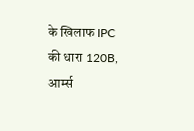के खिलाफ IPC की धारा 120B, आर्म्स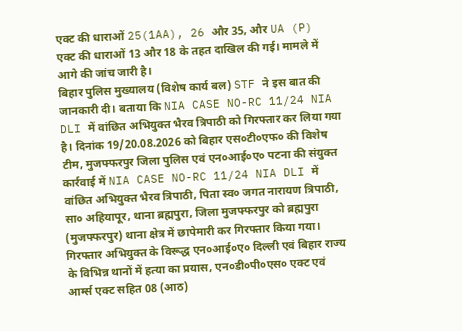एक्ट की धाराओं 25(1AA), 26 और 35, और UA (P) एक्ट की धाराओं 13 और 18 के तहत दाखिल की गई। मामले में आगे की जांच जारी है।
बिहार पुलिस मुख्यालय (विशेष कार्य बल) STF ने इस बात की जानकारी दी। बताया कि NIA CASE NO-RC 11/24 NIA DLI में वांछित अभियुक्त भैरव त्रिपाठी को गिरफ्तार कर लिया गया है। दिनांक 19/20.08.2026 को बिहार एस०टी०एफ० की विशेष टीम, मुजफ्फरपुर जिला पुलिस एवं एन०आई०ए० पटना की संयुक्त कार्रवाई में NIA CASE NO-RC 11/24 NIA DLI में वांछित अभियुक्त भैरव त्रिपाठी, पिता स्व० जगत नारायण त्रिपाठी, सा० अहियापूर, थाना ब्रह्मपुरा, जिला मुजफ्फरपुर को ब्रह्मपुरा (मुजफ्फरपुर) थाना क्षेत्र में छापेमारी कर गिरफ्तार किया गया। गिरफ्तार अभियुक्त के विरूद्ध एन०आई०ए० दिल्ली एवं बिहार राज्य के विभिन्न थानों में हत्या का प्रयास, एन०डी०पी०एस० एक्ट एवं आर्म्स एक्ट सहित 08 (आठ)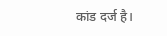कांड दर्ज है।